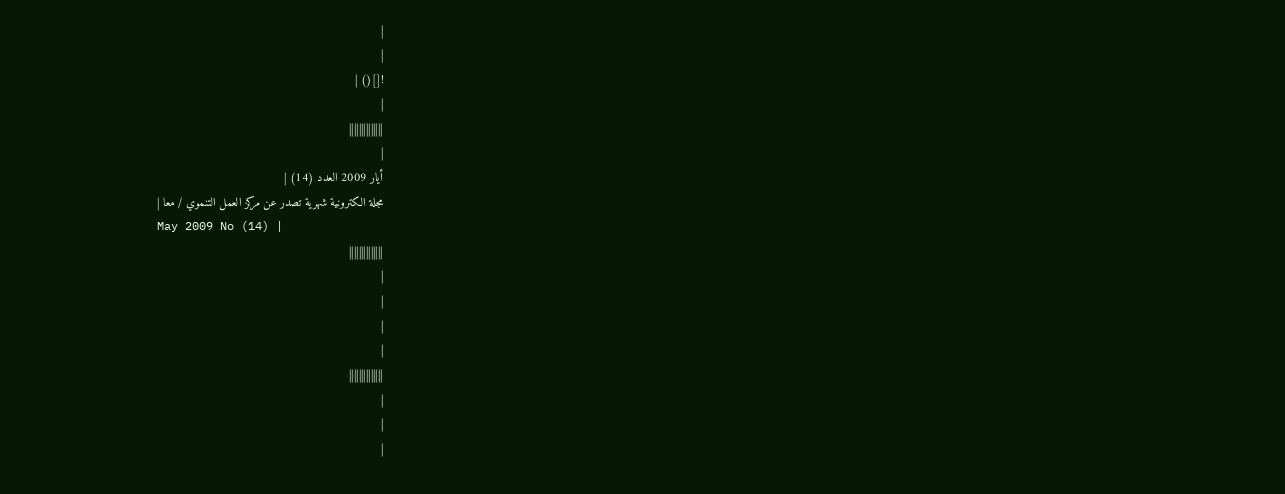|
|
![]() |
|
||||||||||||||
|
أيار 2009 العدد (14) |
مجلة الكترونية شهرية تصدر عن مركز العمل التنموي / معا |
May 2009 No (14) |
||||||||||||||
|
|
|
|
||||||||||||||
|
|
|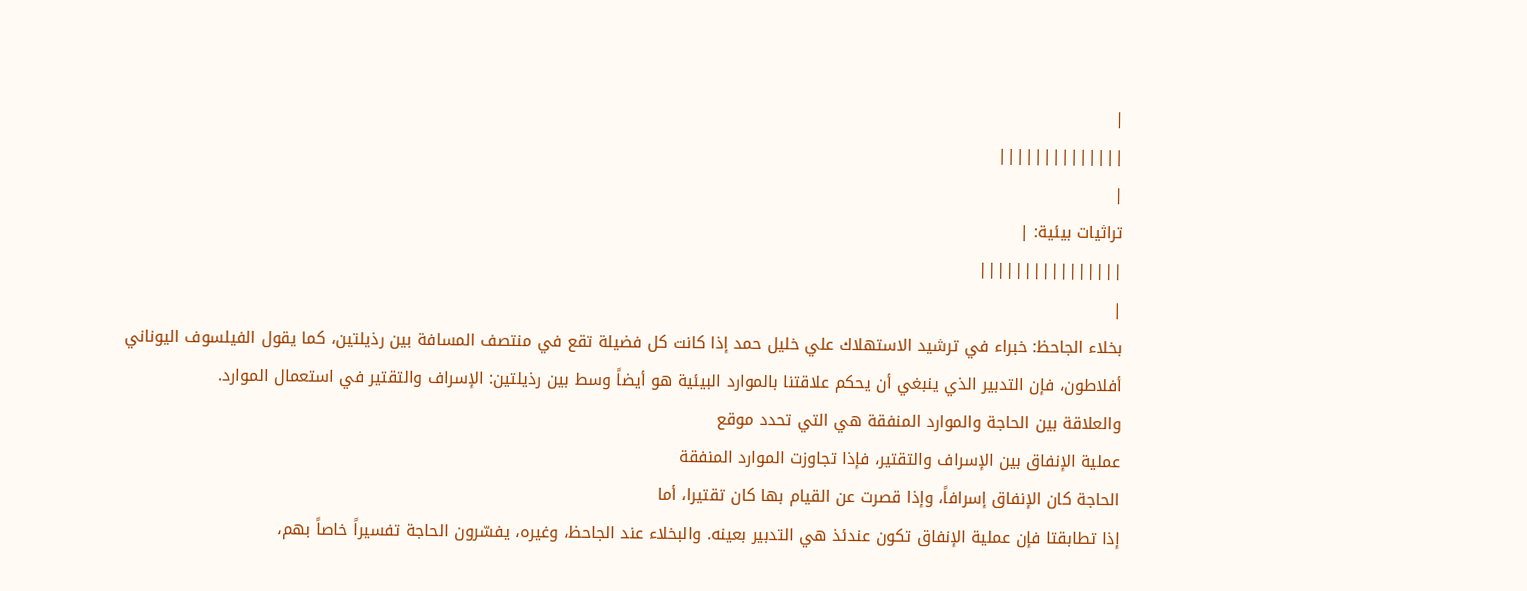|
||||||||||||||
|
تراثيات بيئية: |
||||||||||||||||
|
بخلاء الجاحظ: خبراء في ترشيد الاستهلاك علي خليل حمد إذا كانت كل فضيلة تقع في منتصف المسافة بين رذيلتين، كما يقول الفيلسوف اليوناني أفلاطون، فإن التدبير الذي ينبغي أن يحكم علاقتنا بالموارد البيئية هو أيضاً وسط بين رذيلتين: الإسراف والتقتير في استعمال الموارد.
والعلاقة بين الحاجة والموارد المنفقة هي التي تحدد موقع
عملية الإنفاق بين الإسراف والتقتير، فإذا تجاوزت الموارد المنفقة
الحاجة كان الإنفاق إسرافاً، وإذا قصرت عن القيام بها كان تقتيرا، أما
إذا تطابقتا فإن عملية الإنفاق تكون عندئذ هي التدبير بعينه. والبخلاء عند الجاحظ، وغيره، يفسّرون الحاجة تفسيراً خاصاً بهم،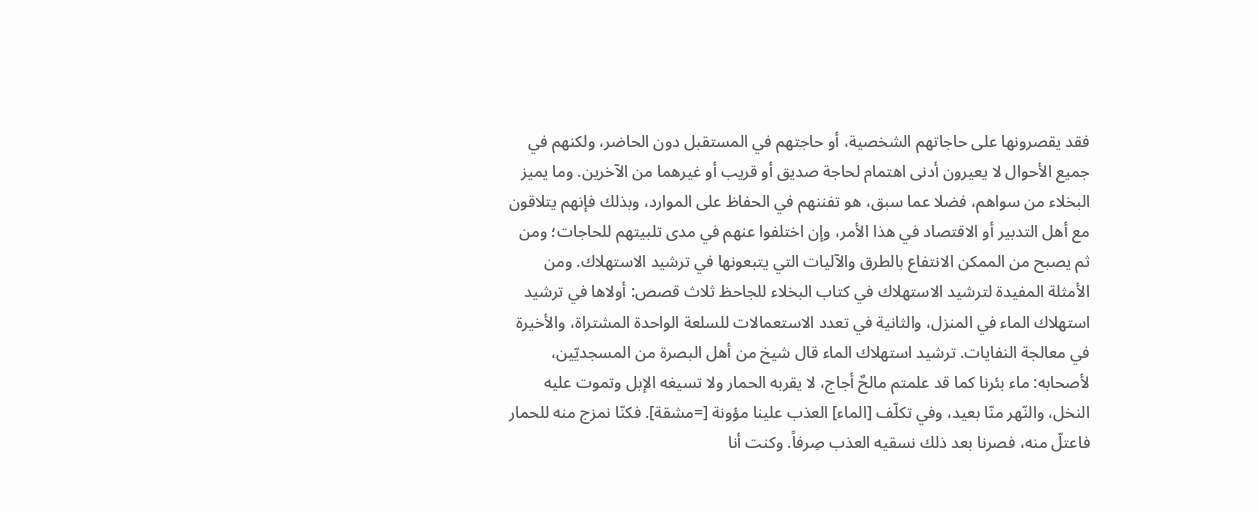فقد يقصرونها على حاجاتهم الشخصية، أو حاجتهم في المستقبل دون الحاضر، ولكنهم في جميع الأحوال لا يعيرون أدنى اهتمام لحاجة صديق أو قريب أو غيرهما من الآخرين. وما يميز البخلاء من سواهم، فضلا عما سبق، هو تفننهم في الحفاظ على الموارد، وبذلك فإنهم يتلاقون مع أهل التدبير أو الاقتصاد في هذا الأمر، وإن اختلفوا عنهم في مدى تلبيتهم للحاجات؛ ومن ثم يصبح من الممكن الانتفاع بالطرق والآليات التي يتبعونها في ترشيد الاستهلاك. ومن الأمثلة المفيدة لترشيد الاستهلاك في كتاب البخلاء للجاحظ ثلاث قصص: أولاها في ترشيد استهلاك الماء في المنزل، والثانية في تعدد الاستعمالات للسلعة الواحدة المشتراة، والأخيرة في معالجة النفايات. ترشيد استهلاك الماء قال شيخ من أهل البصرة من المسجديّين، لأصحابه: ماء بئرنا كما قد علمتم مالحٌ أجاج، لا يقربه الحمار ولا تسيغه الإبل وتموت عليه النخل، والنّهر منّا بعيد، وفي تكلّف [الماء] العذب علينا مؤونة [=مشقة]. فكنّا نمزج منه للحمار فاعتلّ منه، فصرنا بعد ذلك نسقيه العذب صِرفاً. وكنت أنا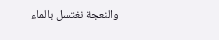والنعجة نغتسل بالماء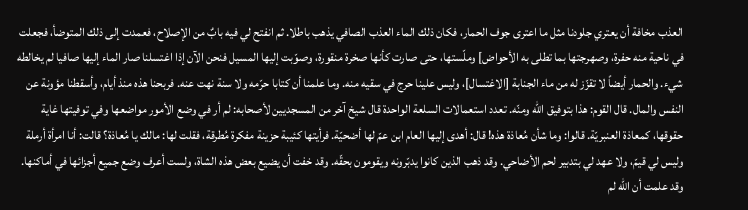العذب مخافة أن يعتري جلودنا مثل ما اعترى جوف الحمار، فكان ذلك الماء العذب الصافي يذهب باطلا. ثم انفتح لي فيه بابٌ من الإصلاح، فعمدت إلى ذلك المتوضأ، فجعلت في ناحية منه حفرة، وصهرجتها بما تطلى به الأحواض] وملّستها، حتى صارت كأنها صخرة منقورة، وصوّبت إليها المسيل فنحن الآن إذا اغتسلنا صار الماء إليها صافيا لم يخالطه شيء. والحمار أيضاً لا تقزّز له من ماء الجنابة [الاغتسال]، وليس علينا حرج في سقيه منه. وما علمنا أن كتابا حرّمه ولا سنة نهت عنه. فربحنا هذه منذ أيام، وأسقطنا مؤونة عن النفس والمال. قال القوم: هذا بتوفيق اللّه ومنّه. تعدد استعمالات السلعة الواحدة قال شيخ آخر من المسجديين لأصحابه: لم أر في وضع الأمور مواضعها وفي توفيتها غاية حقوقها، كمعاذة العنبريّة. قالوا: وما شأن مُعاذة هذه! قال: أهدى إليها العام ابن عمّ لها أضحيّة. فرأيتها كئيبة حزينة مفكرة مُطرقة، فقلت لها: مالك يا مُعاذة؟ قالت: أنا امرأة أرملة وليس لي قيمّ، ولا عهد لي بتدبير لحم الأضاحي. وقد ذهب الذين كانوا يدبّرونه ويقومون بحقّه. وقد خفت أن يضيع بعض هذه الشاة، ولست أعرف وضع جميع أجزائها في أماكنها. وقد علمت أن الله لم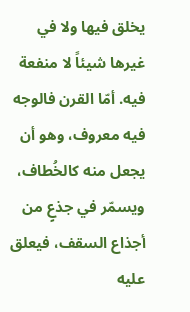يخلق فيها ولا في غيرها شيئاً لا منفعة فيه. أمّا القرن فالوجه فيه معروف، وهو أن يجعل منه كالخُطاف، ويسمّر في جذعٍ من أجذاع السقف، فيعلق عليه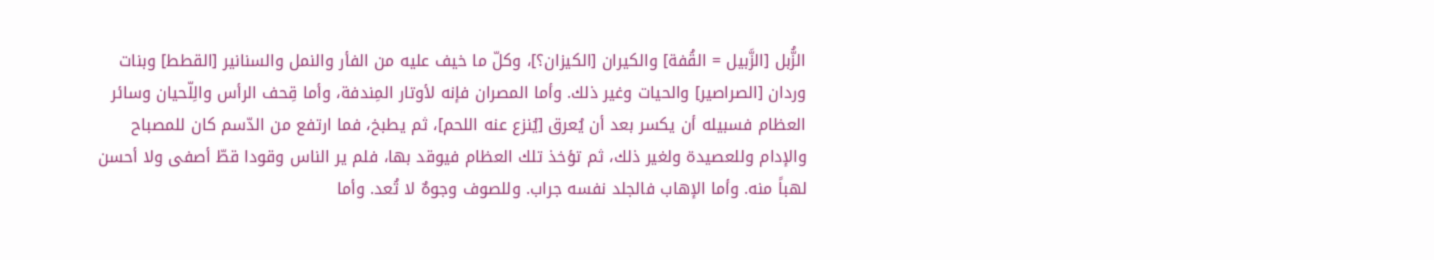الزُّبل [الزَّبيل = القُفة] والكيران [الكيزان؟]، وكلّ ما خيف عليه من الفأر والنمل والسنانير [القطط] وبنات وردان [الصراصير] والحيات وغير ذلك. وأما المصران فإنه لأوتار المِندفة، وأما قِحف الرأس والِلّحيان وسائر العظام فسبيله أن يكسر بعد أن يُعرق [يُنزع عنه اللحم]، ثم يطبخ، فما ارتفع من الدّسم كان للمصباح والإدام وللعصيدة ولغير ذلك، ثم تؤخذ تلك العظام فيوقد بها، فلم ير الناس وقودا قطّ أصفى ولا أحسن لهباً منه. وأما الإهاب فالجلد نفسه جراب. وللصوف وجوهٌ لا تُعد. وأما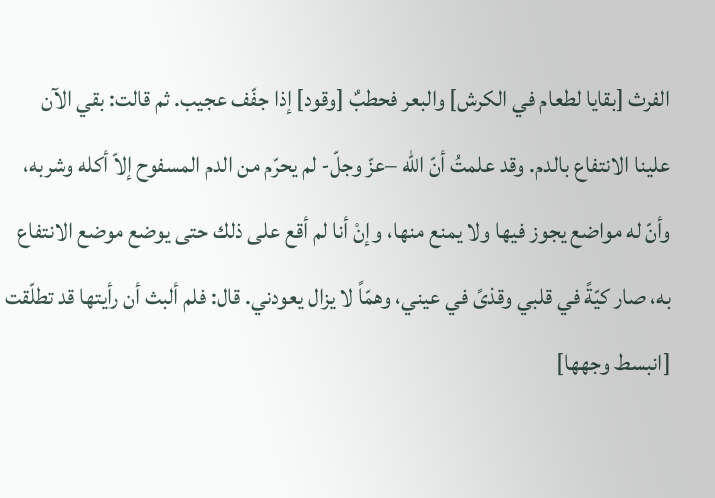الفرث [بقايا لطعام في الكرش] والبعر فحطبٌ [وقود] إذا جفّف عجيب. ثم قالت: بقي الآن علينا الانتفاع بالدم. وقد علمتُ أنّ الله –عزّ وجلّ- لم يحرّم من الدم المسفوح إلاّ أكله وشربه، وأنّ له مواضع يجوز فيها ولا يمنع منها، وإنْ أنا لم أقع على ذلك حتى يوضع موضع الانتفاع به، صار كيّةً في قلبي وقذىً في عيني، وهمّاً لا يزال يعودني. قال: فلم ألبث أن رأيتها قد تطلّقت [انبسط وجهها]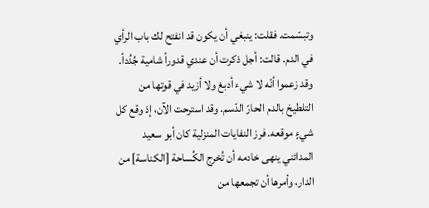وتبسّمت. فقلت: ينبغي أن يكون قد انفتح لك باب الرأي في الدم. قالت: أجل ذكرت أن عندي قدوراً شامية جُدُداً. وقد زعموا أنّه لا شيء أدبغ ولا أزيد في قوتها من التلطيخ بالدم الحارّ الدّسم. وقد استرحت الآن، إذ وقع كل شيءٍ موقعه. فرز النفايات المنزلية كان أبو سعيد المدائني ينهى خادمه أن تُخرج الكُساحة [الكناسة] من الدار، وأمرها أن تجمعها من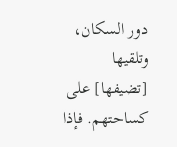دور السكان، وتلقيها [تضيفها] على كساحتهم. فإذا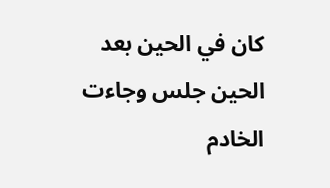كان في الحين بعد الحين جلس وجاءت الخادم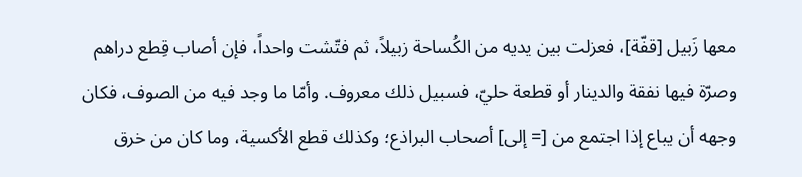معها زَبيل [قفّة]، فعزلت بين يديه من الكُساحة زبيلاً، ثم فتّشت واحداً، فإن أصاب قِطع دراهم وصرّة فيها نفقة والدينار أو قطعة حليّ، فسبيل ذلك معروف. وأمّا ما وجد فيه من الصوف، فكان وجهه أن يباع إذا اجتمع من [= إلى] أصحاب البراذع؛ وكذلك قطع الأكسية، وما كان من خرق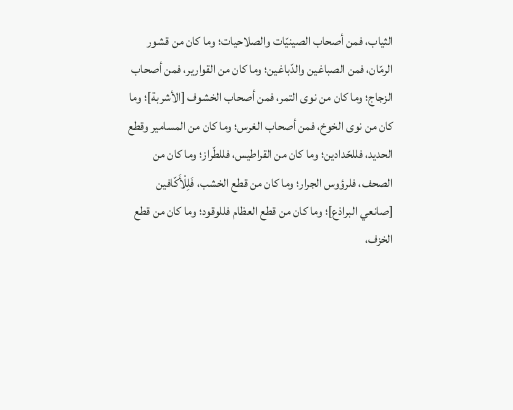الثياب، فمن أصحاب الصينيّات والصلاحيات؛ وما كان من قشور الرمّان، فمن الصباغين والدّباغين؛ وما كان من القوارير، فمن أصحاب الزجاج؛ وما كان من نوى التمر، فمن أصحاب الخشوف [الأشربة]؛ وما كان من نوى الخوخ، فمن أصحاب الغرس؛ وما كان من المسامير وقطع الحديد، فللحّدادين؛ وما كان من القراطيس، فللطّراز؛ وما كان من الصحف، فلرؤوس الجرار؛ وما كان من قطع الخشب، فَلِلْأَكّافين [صانعي البراذع]؛ وما كان من قطع العظام فللوقود؛ وما كان من قطع الخزف،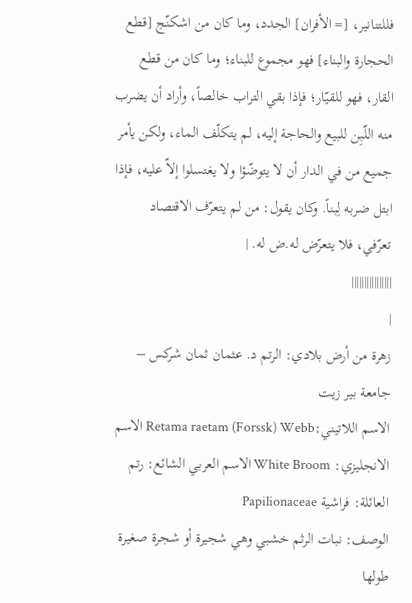فللتنانير، [= الأفران] الجدد، وما كان من اشكنّج [قطع الحجارة والبناء] فهو مجموع للبناء؛ وما كان من قطع القار، فهو للقيّار؛ فإذا بقي التراب خالصاً، وأراد أن يضرب منه اللّبِن للبيع والحاجة إليه، لم يتكلّف الماء، ولكن يأمر جميع من في الدار أن لا يتوضّؤا ولا يغتسلوا إلاّ عليه، فإذا ابتل ضربه لِبناً. وكان يقول: من لم يتعرّف الاقتصاد تعرّفي، فلا يتعرّض له.ض له. |
||||||||||||||||
|
زهرة من أرض بلادي: الرتم د. عثمان ثمان شركس – جامعة بير زيت
الاسم اللاتيني:Retama raetam (Forssk) Webb الاسم الانجليزي: White Broom الاسم العربي الشائع: رتم العائلة: فراشية Papilionaceae
الوصف: نبات الرثم خشبي وهي شجيرة أو شجرة صغيرة طولها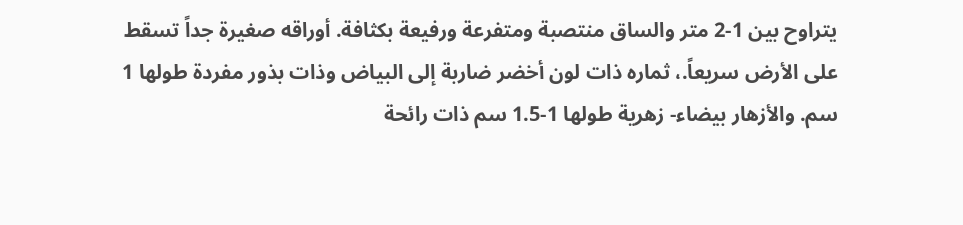يتراوح بين 1-2 متر والساق منتصبة ومتفرعة ورفيعة بكثافة. أوراقه صغيرة جداً تسقط على الأرض سريعاً.، ثماره ذات لون أخضر ضاربة إلى البياض وذات بذور مفردة طولها 1 سم. والأزهار بيضاء- زهرية طولها 1-1.5 سم ذات رائحة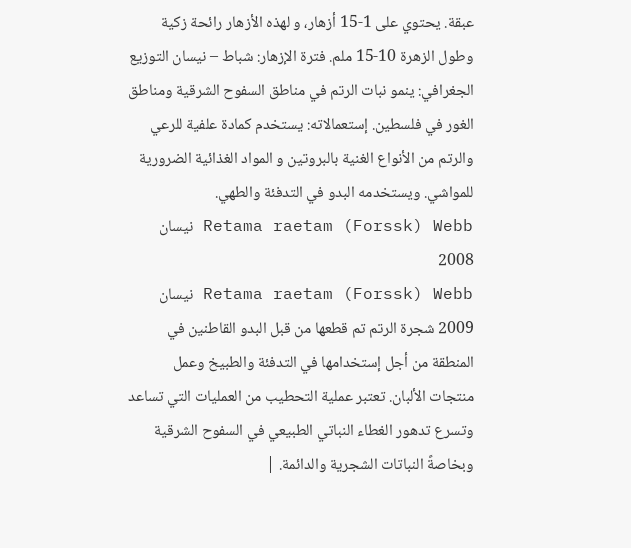عبقة. يحتوي على 1-15 أزهار، و لهذه الأزهار رائحة زكية وطول الزهرة 10-15 ملم. فترة الإزهار: شباط – نيسان التوزيع الجغرافي: ينمو نبات الرتم في مناطق السفوح الشرقية ومناطق الغور في فلسطين. إستعمالاته: يستخدم كمادة علفية للرعي والرتم من الأنواع الغنية بالبروتين و المواد الغذائية الضرورية للمواشي. ويستخدمه البدو في التدفئة والطهي.
Retama raetam (Forssk) Webb نيسان 2008
Retama raetam (Forssk) Webb نيسان 2009 شجرة الرتم تم قطعها من قبل البدو القاطنين في المنطقة من أجل إستخدامها في التدفئة والطبيخ وعمل منتجات الألبان. تعتبر عملية التحطيب من العمليات التي تساعد وتسرع تدهور الغطاء النباتي الطبيعي في السفوح الشرقية وبخاصةً النباتات الشجرية والدائمة. |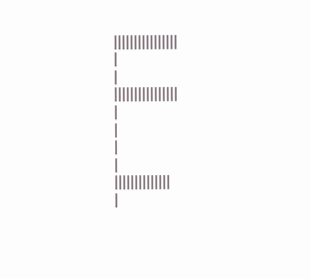||||||||||||||||
|
|
||||||||||||||||
|
|
|
|
||||||||||||||
|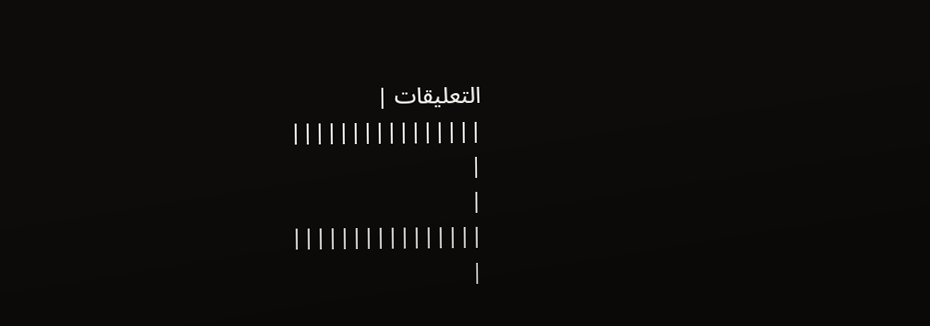التعليقات |
||||||||||||||||
|
|
||||||||||||||||
|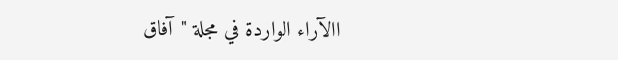االآراء الواردة في مجلة "آفاق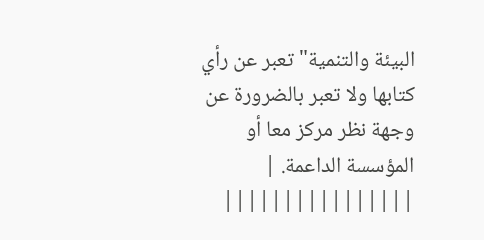البيئة والتنمية" تعبر عن رأي كتابها ولا تعبر بالضرورة عن وجهة نظر مركز معا أو المؤسسة الداعمة. |
||||||||||||||||